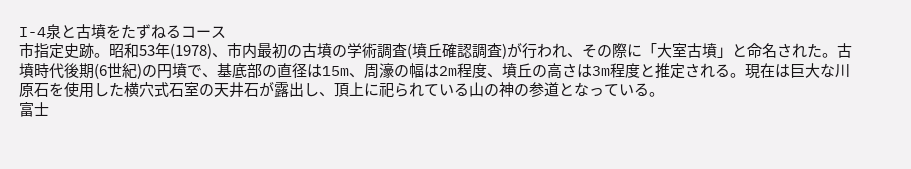I-4泉と古墳をたずねるコース
市指定史跡。昭和53年(1978)、市内最初の古墳の学術調査(墳丘確認調査)が行われ、その際に「大室古墳」と命名された。古墳時代後期(6世紀)の円墳で、基底部の直径は15m、周濠の幅は2m程度、墳丘の高さは3m程度と推定される。現在は巨大な川原石を使用した横穴式石室の天井石が露出し、頂上に祀られている山の神の参道となっている。
富士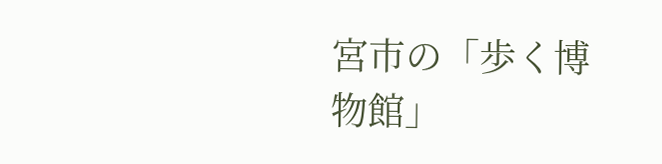宮市の「歩く博物館」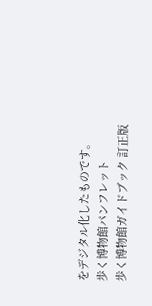をデジタル化したものです。
歩く博物館パンフレット
歩く博物館ガイドブック 訂正版